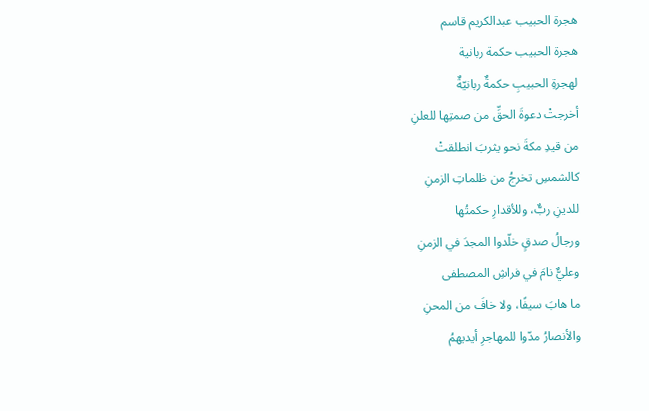هجرة الحبيب عبدالكريم قاسم
هجرة الحبيب حكمة ربانية
لهجرةِ الحبيبِ حكمةٌ ربانيّةٌ
أخرجتْ دعوةَ الحقِّ من صمتِها للعلنِ
من قيدِ مكةَ نحو يثربَ انطلقتْ
كالشمسِ تخرجُ من ظلماتِ الزمنِ
للدينِ ربٌّ، وللأقدارِ حكمتُها
ورجالُ صدقٍ خلّدوا المجدَ في الزمنِ
وعليٌّ نامَ في فراشِ المصطفى
ما هابَ سيفًا، ولا خافَ من المحنِ
والأنصارُ مدّوا للمهاجرِ أيديهمُ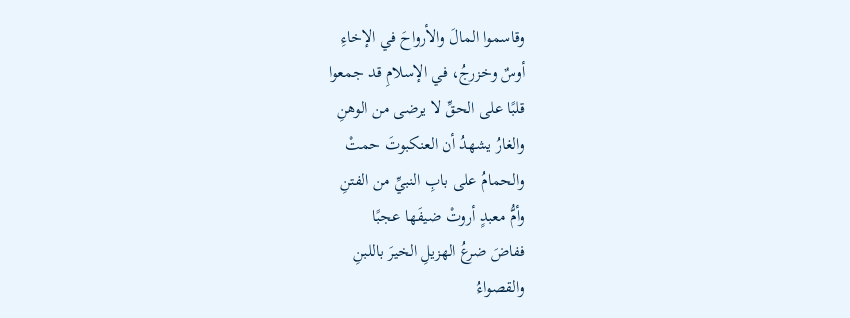وقاسموا المالَ والأرواحَ في الإخاءِ
أوسٌ وخزرجُ، في الإسلامِ قد جمعوا
قلبًا على الحقِّ لا يرضى من الوهنِ
والغارُ يشهدُ أن العنكبوتَ حمتْ
والحمامُ على بابِ النبيِّ من الفتنِ
وأمُّ معبدٍ أروتْ ضيفَها عجبًا
ففاضَ ضرعُ الهزيلِ الخيرَ باللبنِ
والقصواءُ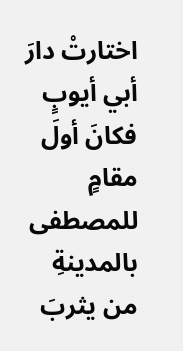اختارتْ دارَ أبي أيوبٍ
فكانَ أولَ مقامٍ للمصطفى بالمدينةِ
من يثربَ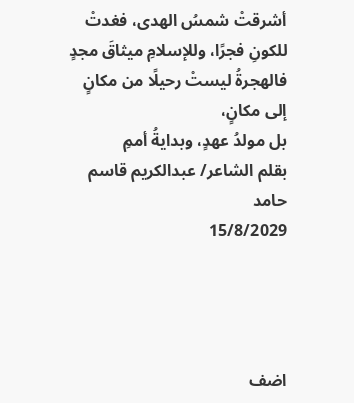أشرقتْ شمسُ الهدى، فغدتْ
للكونِ فجرًا، وللإسلامِ ميثاقَ مجدٍ
فالهجرةُ ليستْ رحيلًا من مكانٍ إلى مكانٍ،
بل مولدُ عهدٍ، وبدايةُ أممِ
بقلم الشاعر/ عبدالكريم قاسم حامد
15/8/2029




اضف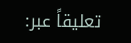تعليقاً عبر: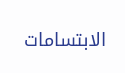الابتسامات